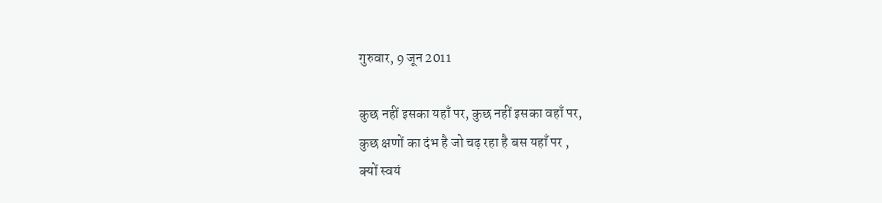गुरुवार, 9 जून 2011

कुछ नहीं इसका यहाँ पर, कुछ नहीं इसका वहाँ पर,
कुछ क्षणों का दंभ है जो चढ़ रहा है बस यहाँ पर ,
क्यों स्वयं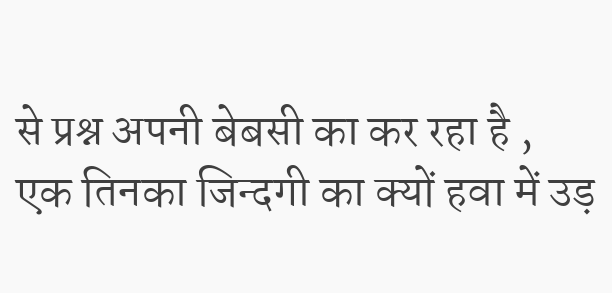से प्रश्न अपनी बेबसी का कर रहा है ,
एक तिनका जिन्दगी का क्यों हवा में उड़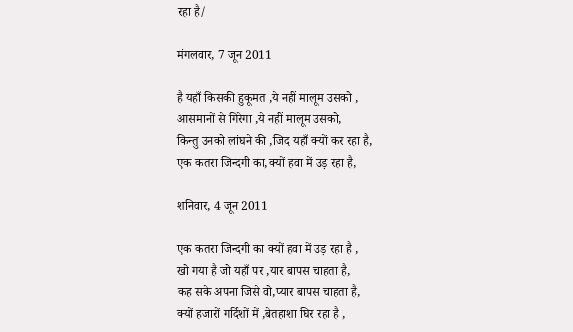रहा है/

मंगलवार, 7 जून 2011

है यहाँ किसकी हुकूमत ,ये नहीं मालूम उसको ,
आसमानों से गिरेगा ,ये नहीं मालूम उसको,
किन्तु उनको लांघने की ,जिद यहाँ क्यों कर रहा है,
एक कतरा जिन्दगी का,क्यों हवा में उड़ रहा है,

शनिवार, 4 जून 2011

एक कतरा जिन्दगी का क्यों हवा में उड़ रहा है ,
खो गया है जो यहाँ पर ,यार बापस चाहता है,
कह सके अपना जिसे वो,प्यार बापस चाहता है,
क्यों हजारों गर्दिशों में ,बेतहाशा घिर रहा है ,